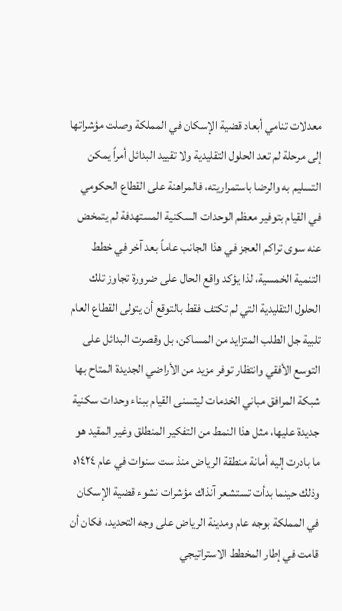معدلات تنامي أبعاد قضية الإسكان في المملكة وصلت مؤشراتها إلى مرحلة لم تعد الحلول التقليدية ولا تقييد البدائل أمراً يمكن التسليم به والرضا باستمراريته، فالمراهنة على القطاع الحكومي في القيام بتوفير معظم الوحدات السكنية المستهدفة لم يتمخض عنه سوى تراكم العجز في هذا الجانب عاماً بعد آخر في خطط التنمية الخمسية، لذا يؤكد واقع الحال على ضرورة تجاوز تلك الحلول التقليدية التي لم تكتف فقط بالتوقع أن يتولى القطاع العام تلبية جل الطلب المتزايد من المساكن، بل وقصرت البدائل على التوسع الأفقي وانتظار توفر مزيد من الأراضي الجديدة المتاح بها شبكة المرافق مباني الخدمات ليتسنى القيام ببناء وحدات سكنية جديدة عليها، مثل هذا النمط من التفكير المنطلق وغير المقيد هو ما بادرت إليه أمانة منطقة الرياض منذ ست سنوات في عام ١٤٢٤ه وذلك حينما بدأت تستشعر آنذاك مؤشرات نشوء قضية الإسكان في المملكة بوجه عام ومدينة الرياض على وجه التحديد، فكان أن قامت في إطار المخطط الاستراتيجي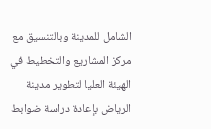الشامل للمدينة وبالتنسيق مع مركز المشاريع والتخطيط في الهيئة العليا لتطوير مدينة الرياض بإعادة دراسة ضوابط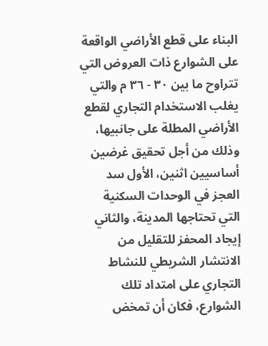البناء على قطع الأراضي الواقعة على الشوارع ذات العروض التي تتراوح ما بين ٣٠ - ٣٦ م والتي يغلب الاستخدام التجاري لقطع الأراضي المطلة على جانبيها، وذلك من أجل تحقيق غرضين أساسيين اثنين، الأول سد العجز في الوحدات السكنية التي تحتاجها المدينة، والثاني إيجاد المحفز للتقليل من الانتشار الشريطي للنشاط التجاري على امتداد تلك الشوارع، فكان أن تمخض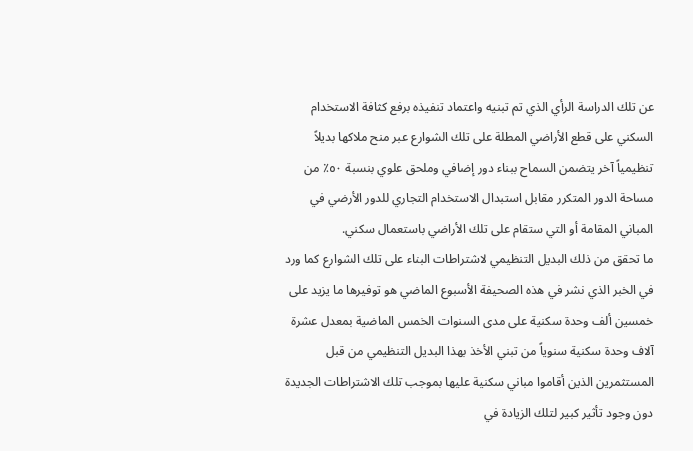عن تلك الدراسة الرأي الذي تم تبنيه واعتماد تنفيذه برفع كثافة الاستخدام السكني على قطع الأراضي المطلة على تلك الشوارع عبر منح ملاكها بديلاً تنظيمياً آخر يتضمن السماح ببناء دور إضافي وملحق علوي بنسبة ٥٠٪ من مساحة الدور المتكرر مقابل استبدال الاستخدام التجاري للدور الأرضي في المباني المقامة أو التي ستقام على تلك الأراضي باستعمال سكني.
ما تحقق من ذلك البديل التنظيمي لاشتراطات البناء على تلك الشوارع كما ورد في الخبر الذي نشر في هذه الصحيفة الأسبوع الماضي هو توفيرها ما يزيد على خمسين ألف وحدة سكنية على مدى السنوات الخمس الماضية بمعدل عشرة آلاف وحدة سكنية سنوياً من تبني الأخذ بهذا البديل التنظيمي من قبل المستثمرين الذين أقاموا مباني سكنية عليها بموجب تلك الاشتراطات الجديدة دون وجود تأثير كبير لتلك الزيادة في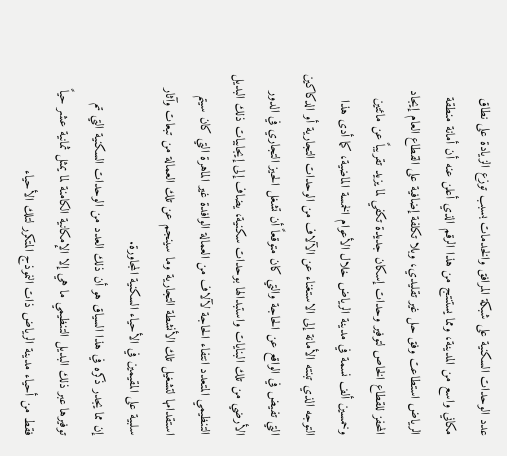عدد الوحدات السكنية على شبكة المرافق والخدمات بسبب توزع الزيادة على نطاق مكاني واسع من المدينة، ومما يستنتج من هذا الرقم الذي أعلن عنه أن أمانة منطقة الرياض استطاعت وفق حل غير تقليدي، وبلا تكلفة إضافية على القطاع العام إيجاد المحفز للقطاع الخاص لتوفير وحدات إسكان جديدة تكفي لما يزيد تقريباً عن مائتين وخمسين ألف نسمة في مدينة الرياض خلال الأعوام الخمسة الماضية، كما أدى هذا التوجه الذي تبنته الأمانة إلى الاستغناء عن الآلاف من الوحدات التجارية أو الدكاكين التي تفيض في الواقع عن الحاجة والتي كان متوقعاً أن تشغل الحيز التجاري في الدور الأرضي من تلك البنايات واستبدالها بوحدات سكنية، يضاف إلى إيجابيات ذلك البديل التنظيمي المتعدد انتفاء الحاجة لآلاف من العمالة الوافدة غير الماهرة التي كان سيتم استقدامها لتشغيل تلك الأنشطة التجارية وما سينجم عن تلك العمالة من تبعات وآثار سلبية على المقيمين في الأحياء السكنية المجاورة.
إن مما يجدر ذكره في هذا السياق هو أن ذلك العدد من الوحدات السكنية التي تم توفيرها عبر ذلك البديل التنظيمي ما هي إلا الإمكانية الكامنة لما يمثل ثمانية عشر حياً فقط من أحياء مدينة الرياض ذات النموذج المتكرر لتلك الأحياء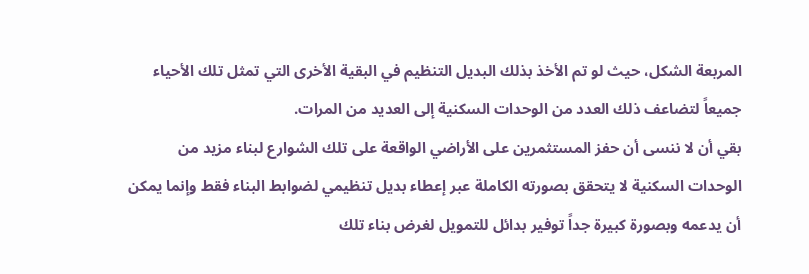المربعة الشكل، حيث لو تم الأخذ بذلك البديل التنظيم في البقية الأخرى التي تمثل تلك الأحياء جميعاً لتضاعف ذلك العدد من الوحدات السكنية إلى العديد من المرات.
بقي أن لا ننسى أن حفز المستثمرين على الأراضي الواقعة على تلك الشوارع لبناء مزيد من الوحدات السكنية لا يتحقق بصورته الكاملة عبر إعطاء بديل تنظيمي لضوابط البناء فقط وإنما يمكن أن يدعمه وبصورة كبيرة جداً توفير بدائل للتمويل لغرض بناء تلك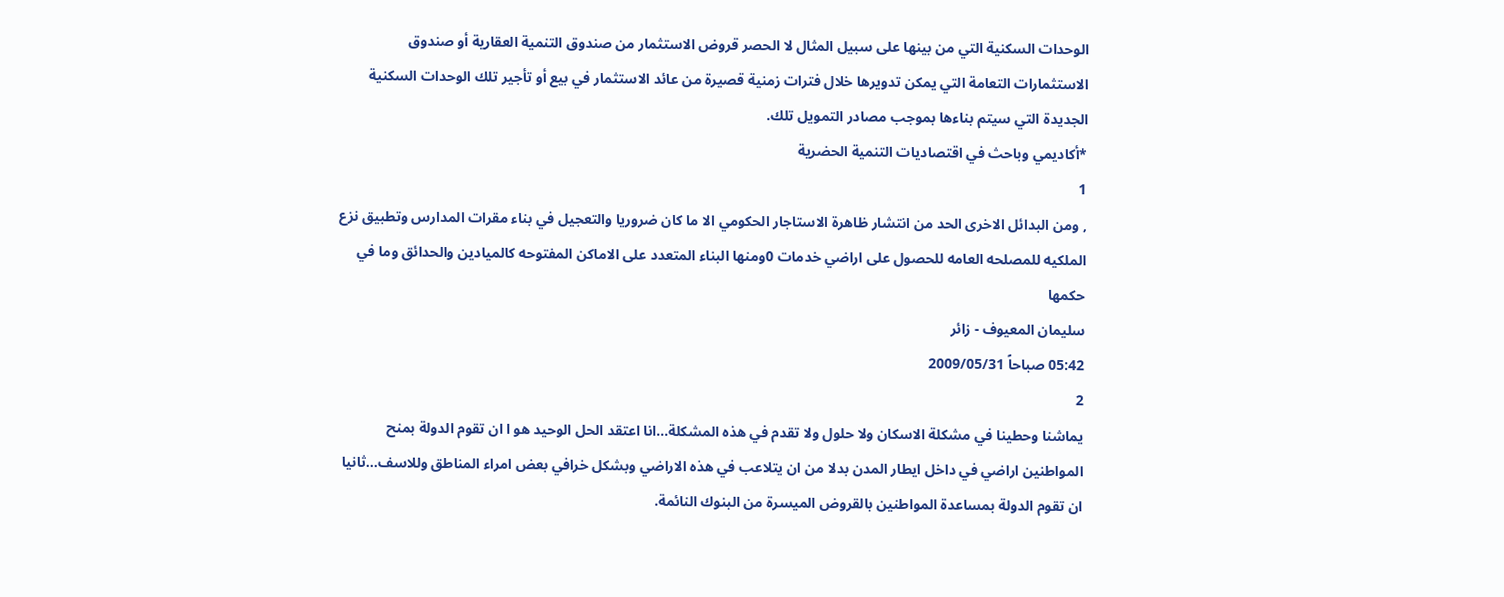الوحدات السكنية التي من بينها على سبيل المثال لا الحصر قروض الاستثمار من صندوق التنمية العقارية أو صندوق الاستثمارات التعامة التي يمكن تدويرها خلال فترات زمنية قصيرة من عائد الاستثمار في بيع أو تأجير تلك الوحدات السكنية الجديدة التي سيتم بناءها بموجب مصادر التمويل تلك.
*أكاديمي وباحث في اقتصاديات التنمية الحضرية
1
, ومن البدائل الاخرى الحد من انتشار ظاهرة الاستاجار الحكومي الا ما كان ضروريا والتعجيل في بناء مقرات المدارس وتطبيق نزع الملكيه للمصلحه العامه للحصول على اراضي خدمات 0ومنها البناء المتعدد على الاماكن المفتوحه كالميادين والحدائق وما في حكمها
سليمان المعيوف - زائر
05:42 صباحاً 2009/05/31
2
يماشنا وحطينا في مشكلة الاسكان ولا حلول ولا تقدم في هذه المشكلة...انا اعتقد الحل الوحيد هو ا ان تقوم الدولة بمنح المواطنين اراضي في داخل ايطار المدن بدلا من ان يتلاعب في هذه الاراضي وبشكل خرافي بعض امراء المناطق وللاسف...ثانيا ان تقوم الدولة بمساعدة المواطنين بالقروض الميسرة من البنوك النائمة.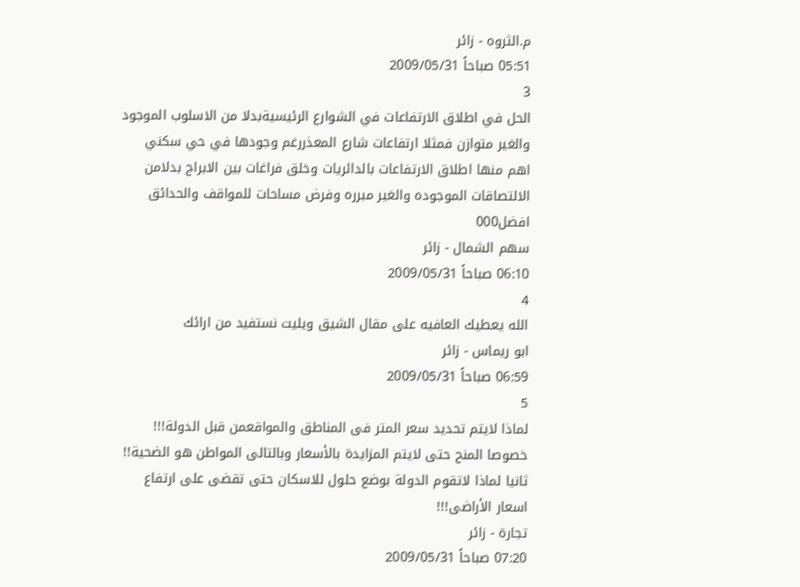م.الثروه - زائر
05:51 صباحاً 2009/05/31
3
الحل في اطلاق الارتفاعات في الشوارع الرئيسيةبدلا من الاسلوب الموجود والغير متوازن فمثلا ارتفاعات شارع المعذررغم وجودها في حي سكني اهم منها اطلاق الارتفاعات بالدائريات وخلق فراغات بين الابراج بدلامن الالتصاقات الموجوده والغير مبرره وفرض مساحات للمواقف والحدائق افضل000
سهم الشمال - زائر
06:10 صباحاً 2009/05/31
4
الله يعطيك العافيه على مقال الشيق ويليت نستفيد من ارائك
ابو ريماس - زائر
06:59 صباحاً 2009/05/31
5
لماذا لايتم تحديد سعر المتر فى المناطق والمواقعمن قبل الدولة!!! خصوصا المنح حتى لايتم المزايدة بالأسعار وبالتالى المواطن هو الضحية!!
ثانيا لماذا لاتقوم الدولة بوضع حلول للاسكان حتى تقضى على ارتفاع اسعار الأراضى!!!
تجارة - زائر
07:20 صباحاً 2009/05/31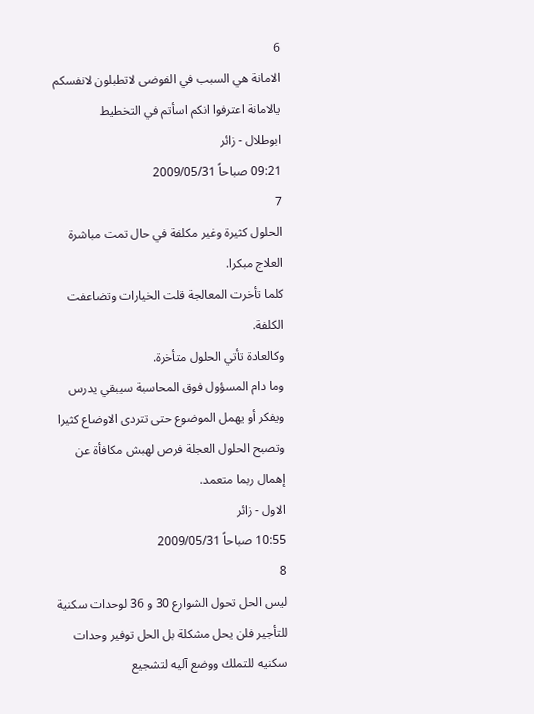6
الامانة هي السبب في الفوضى لاتطبلون لانفسكم يالامانة اعترفوا انكم اسأتم في التخطيط
ابوطلال - زائر
09:21 صباحاً 2009/05/31
7
الحلول كثيرة وغير مكلفة في حال تمت مباشرة العلاج مبكرا.
كلما تأخرت المعالجة قلت الخيارات وتضاعفت الكلفة.
وكالعادة تأتي الحلول متأخرة.
وما دام المسؤول فوق المحاسبة سيبقي يدرس ويفكر أو يهمل الموضوع حتى تتردى الاوضاع كثيرا وتصبح الحلول العجلة فرص لهبش مكافأة عن إهمال ربما متعمد.
الاول - زائر
10:55 صباحاً 2009/05/31
8
ليس الحل تحول الشوارع 30 و 36 لوحدات سكنية للتأجير فلن يحل مشكلة بل الحل توفير وحدات سكنيه للتملك ووضع آليه لتشجيع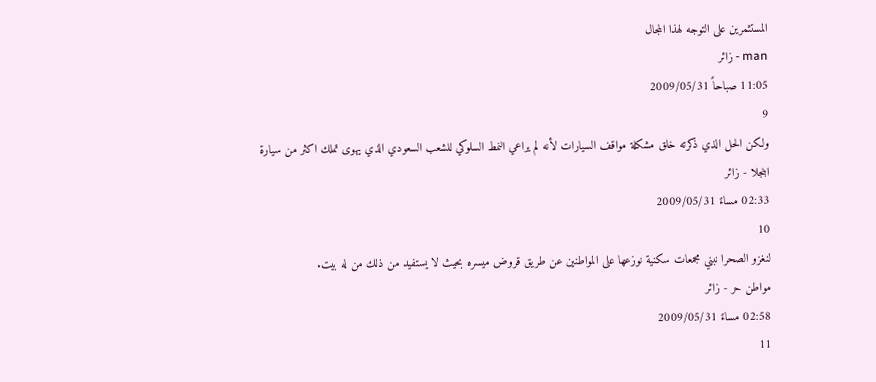المستثمرين على التوجه لهذا المجال
man - زائر
11:05 صباحاً 2009/05/31
9
ولكن الحل الذي ذكرته خلق مشكلة مواقف السيارات لأنه لم يراعي النمط السلوكي للشعب السعودي الذي يهوى تملك اكثر من سيارة
ابنجلا - زائر
02:33 مساءً 2009/05/31
10
لنغزو الصحرا نبني مجمعات سكنية نوزعها على المواطنين عن طريق قروض ميسره بحيث لا يستفيد من ذلك من له بيت.
مواطن حر - زائر
02:58 مساءً 2009/05/31
11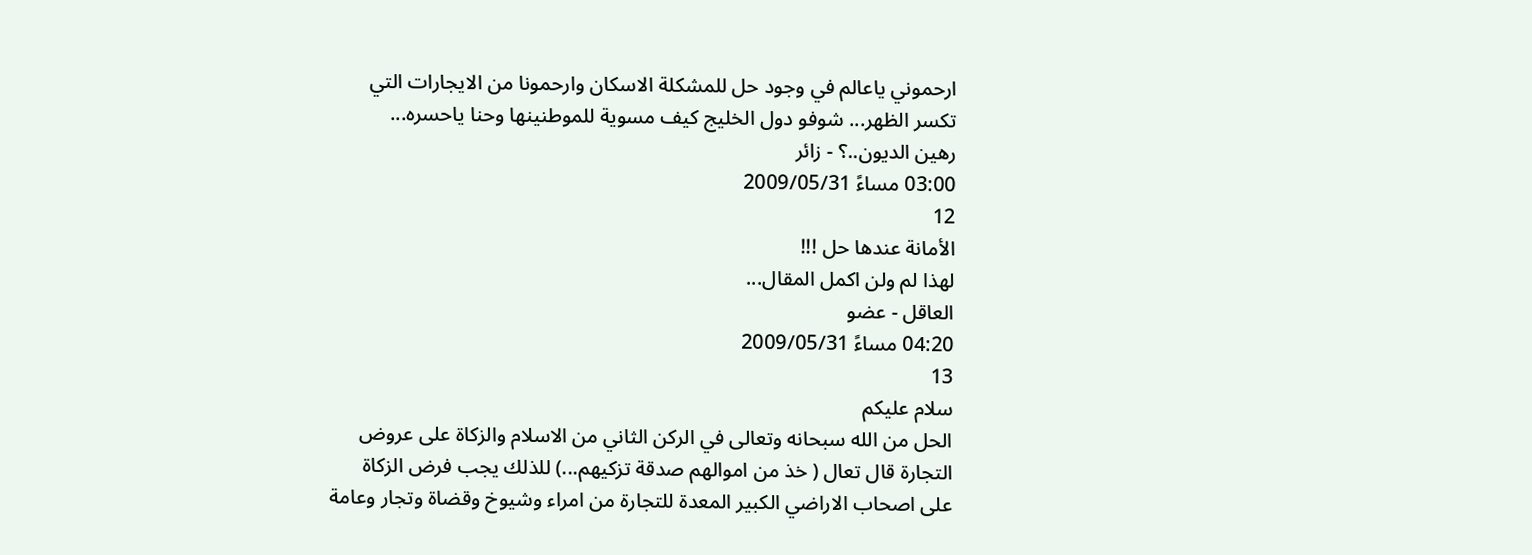ارحموني ياعالم في وجود حل للمشكلة الاسكان وارحمونا من الايجارات التي تكسر الظهر... شوفو دول الخليج كيف مسوية للموطنينها وحنا ياحسره...
رهين الديون..؟ - زائر
03:00 مساءً 2009/05/31
12
الأمانة عندها حل !!!
لهذا لم ولن اكمل المقال...
العاقل - عضو
04:20 مساءً 2009/05/31
13
سلام عليكم
الحل من الله سبحانه وتعالى في الركن الثاني من الاسلام والزكاة على عروض التجارة قال تعال ( خذ من اموالهم صدقة تزكيهم...) للذلك يجب فرض الزكاة على اصحاب الاراضي الكبير المعدة للتجارة من امراء وشيوخ وقضاة وتجار وعامة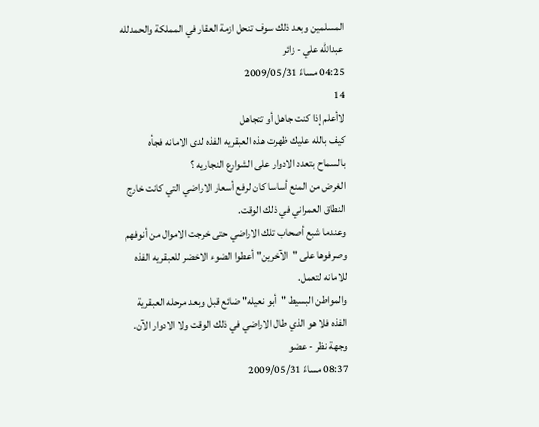المسلمين وبعد ذلك سوف تنحل ازمة العقار في المملكة والحمدلله
عبدالله علي - زائر
04:25 مساءً 2009/05/31
14
لاأعلم إذا كنت جاهل أو تتجاهل
كيف بالله عليك ظهرت هذه العبقريه الفذه لدى الامانه فجأه بالسماح بتعدد الادوار على الشوارع النجاريه ؟
الغرض من المنع أساسا كان لرفع أسعار الاراضي التي كانت خارج النطاق العمراني في ذلك الوقت.
وعندما شبع أصحاب تلك الاراضي حتى خرجت الاموال من أنوفهم وصرفوها على "الآخرين" أعطوا الضوء الاخضر للعبقريه الفذه للامانه لتعمل.
والمواطن البسيط "أبو نعيله" ضائع قبل وبعد مرحله العبقرية الفذه فلا هو الذي طال الاراضي في ذلك الوقت ولا الادوار الآن.
وجهة نظر - عضو
08:37 مساءً 2009/05/31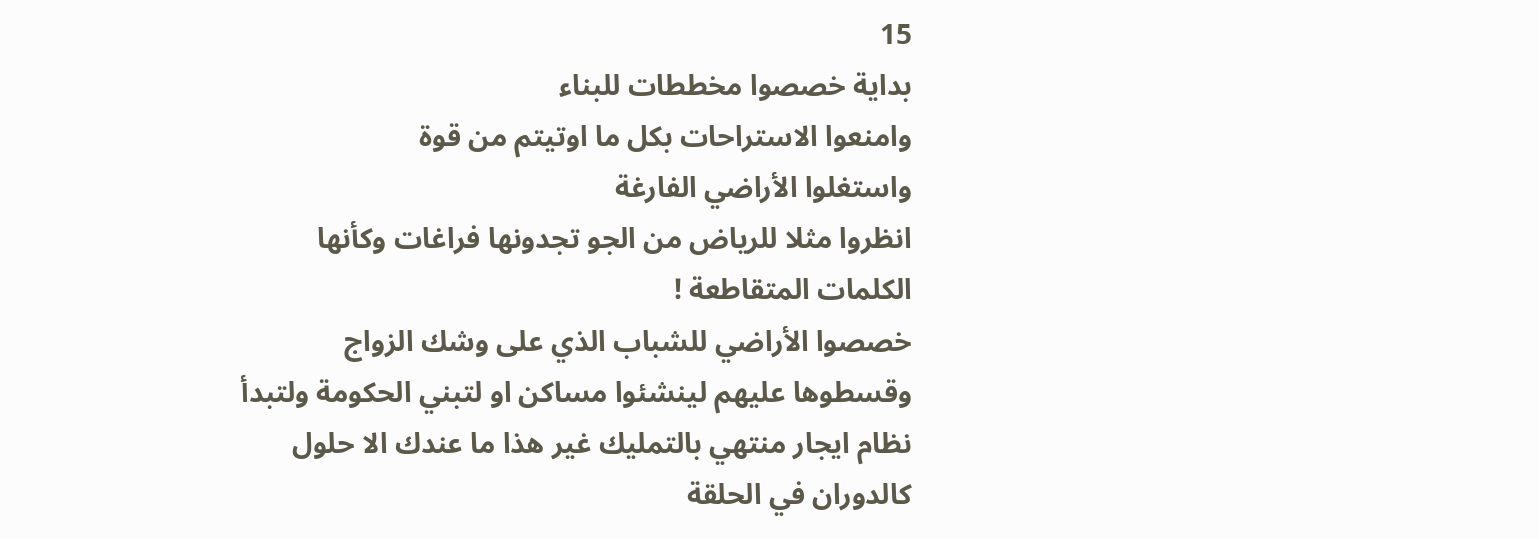15
بداية خصصوا مخططات للبناء
وامنعوا الاستراحات بكل ما اوتيتم من قوة
واستغلوا الأراضي الفارغة
انظروا مثلا للرياض من الجو تجدونها فراغات وكأنها الكلمات المتقاطعة !
خصصوا الأراضي للشباب الذي على وشك الزواج وقسطوها عليهم لينشئوا مساكن او لتبني الحكومة ولتبدأ نظام ايجار منتهي بالتمليك غير هذا ما عندك الا حلول كالدوران في الحلقة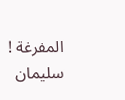المفرغة !
سليمان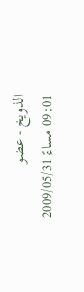الذويخ - عضو
09:01 مساءً 2009/05/31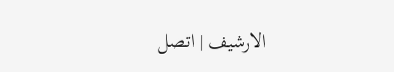الارشيف | اتصل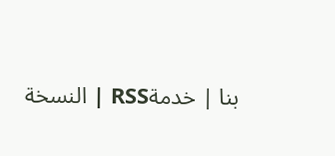بنا | خدمةRSS | النسخة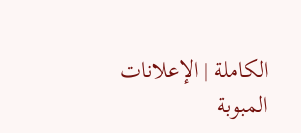الكاملة | الإعلانات المبوبة